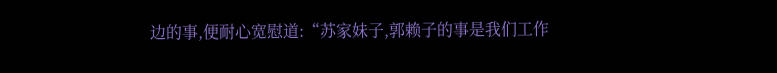边的事,便耐心宽慰道:“苏家妹子,郭赖子的事是我们工作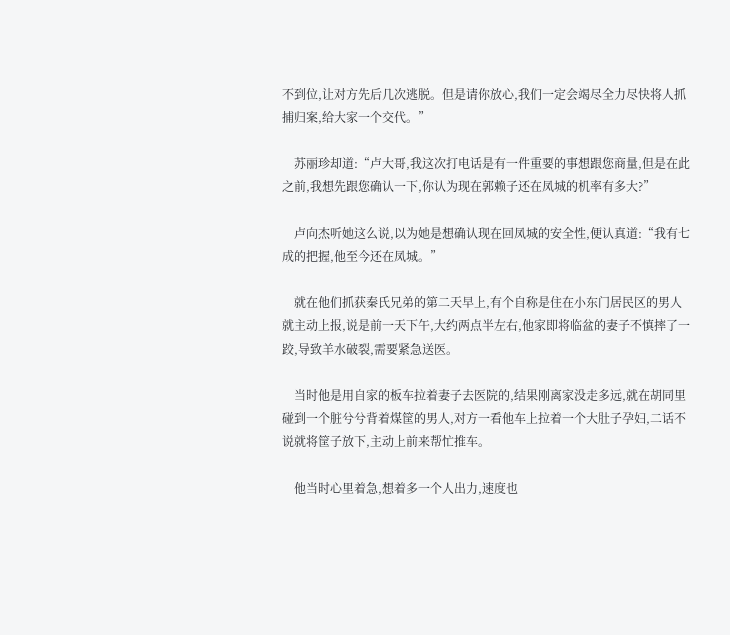不到位,让对方先后几次逃脱。但是请你放心,我们一定会竭尽全力尽快将人抓捕归案,给大家一个交代。”

    苏丽珍却道:“卢大哥,我这次打电话是有一件重要的事想跟您商量,但是在此之前,我想先跟您确认一下,你认为现在郭赖子还在凤城的机率有多大?”

    卢向杰听她这么说,以为她是想确认现在回凤城的安全性,便认真道:“我有七成的把握,他至今还在凤城。”

    就在他们抓获秦氏兄弟的第二天早上,有个自称是住在小东门居民区的男人就主动上报,说是前一天下午,大约两点半左右,他家即将临盆的妻子不慎摔了一跤,导致羊水破裂,需要紧急送医。

    当时他是用自家的板车拉着妻子去医院的,结果刚离家没走多远,就在胡同里碰到一个脏兮兮背着煤筐的男人,对方一看他车上拉着一个大肚子孕妇,二话不说就将筐子放下,主动上前来帮忙推车。

    他当时心里着急,想着多一个人出力,速度也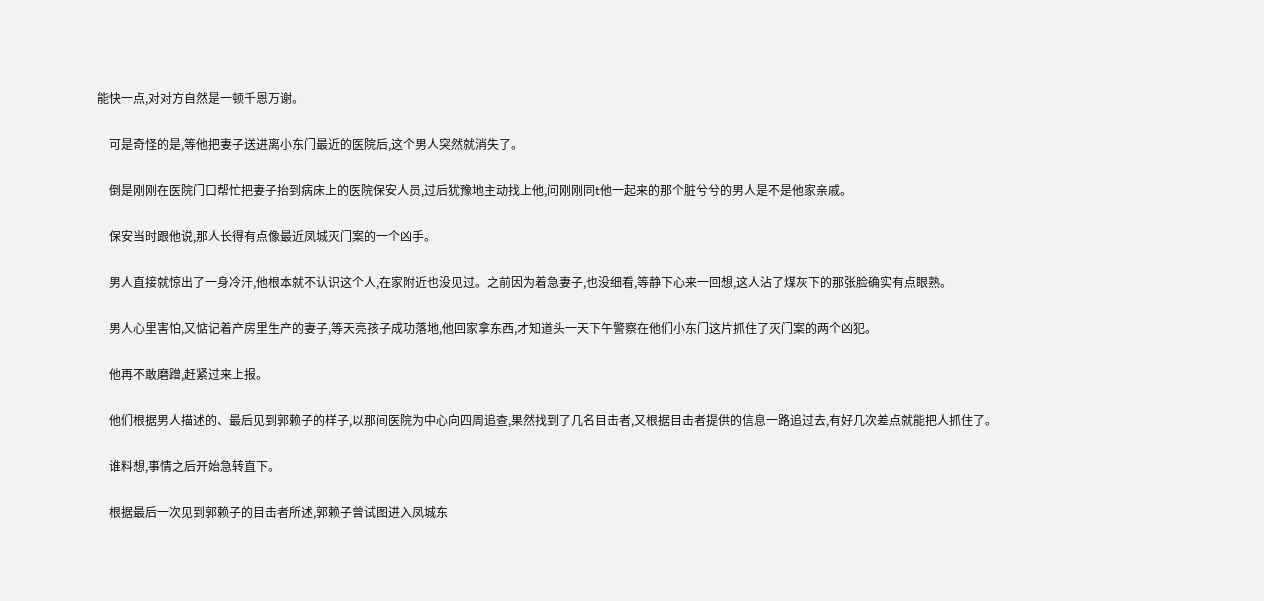能快一点,对对方自然是一顿千恩万谢。

    可是奇怪的是,等他把妻子送进离小东门最近的医院后,这个男人突然就消失了。

    倒是刚刚在医院门口帮忙把妻子抬到病床上的医院保安人员,过后犹豫地主动找上他,问刚刚同t他一起来的那个脏兮兮的男人是不是他家亲戚。

    保安当时跟他说,那人长得有点像最近凤城灭门案的一个凶手。

    男人直接就惊出了一身冷汗,他根本就不认识这个人,在家附近也没见过。之前因为着急妻子,也没细看,等静下心来一回想,这人沾了煤灰下的那张脸确实有点眼熟。

    男人心里害怕,又惦记着产房里生产的妻子,等天亮孩子成功落地,他回家拿东西,才知道头一天下午警察在他们小东门这片抓住了灭门案的两个凶犯。

    他再不敢磨蹭,赶紧过来上报。

    他们根据男人描述的、最后见到郭赖子的样子,以那间医院为中心向四周追查,果然找到了几名目击者,又根据目击者提供的信息一路追过去,有好几次差点就能把人抓住了。

    谁料想,事情之后开始急转直下。

    根据最后一次见到郭赖子的目击者所述,郭赖子曾试图进入凤城东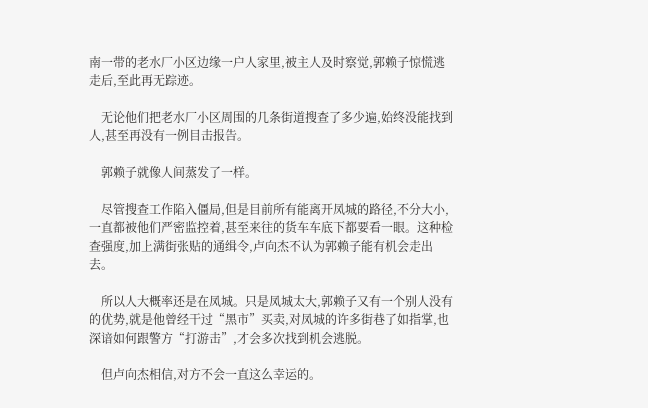南一带的老水厂小区边缘一户人家里,被主人及时察觉,郭赖子惊慌逃走后,至此再无踪迹。

    无论他们把老水厂小区周围的几条街道搜查了多少遍,始终没能找到人,甚至再没有一例目击报告。

    郭赖子就像人间蒸发了一样。

    尽管搜查工作陷入僵局,但是目前所有能离开凤城的路径,不分大小,一直都被他们严密监控着,甚至来往的货车车底下都要看一眼。这种检查强度,加上满街张贴的通缉令,卢向杰不认为郭赖子能有机会走出去。

    所以人大概率还是在凤城。只是凤城太大,郭赖子又有一个别人没有的优势,就是他曾经干过“黑市”买卖,对凤城的许多街巷了如指掌,也深谙如何跟警方“打游击”,才会多次找到机会逃脱。

    但卢向杰相信,对方不会一直这么幸运的。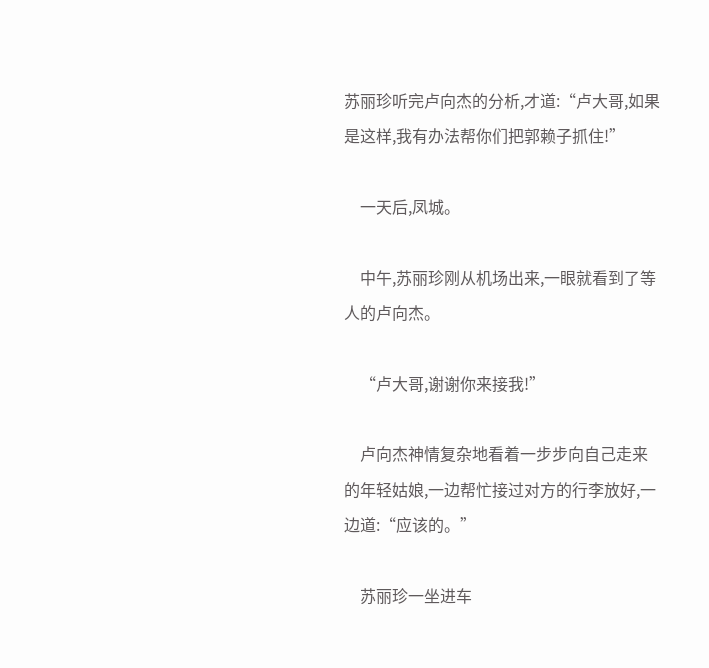苏丽珍听完卢向杰的分析,才道:“卢大哥,如果是这样,我有办法帮你们把郭赖子抓住!”

    一天后,凤城。

    中午,苏丽珍刚从机场出来,一眼就看到了等人的卢向杰。

    “卢大哥,谢谢你来接我!”

    卢向杰神情复杂地看着一步步向自己走来的年轻姑娘,一边帮忙接过对方的行李放好,一边道:“应该的。”

    苏丽珍一坐进车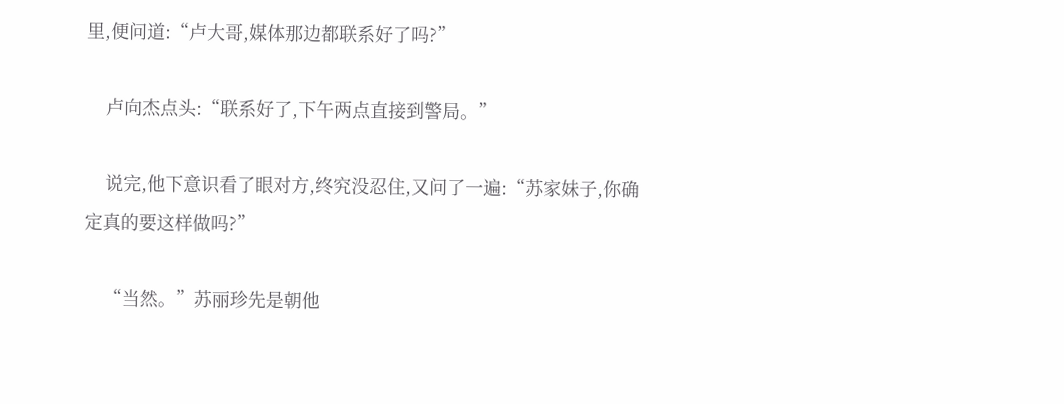里,便问道:“卢大哥,媒体那边都联系好了吗?”

    卢向杰点头:“联系好了,下午两点直接到警局。”

    说完,他下意识看了眼对方,终究没忍住,又问了一遍:“苏家妹子,你确定真的要这样做吗?”

    “当然。”苏丽珍先是朝他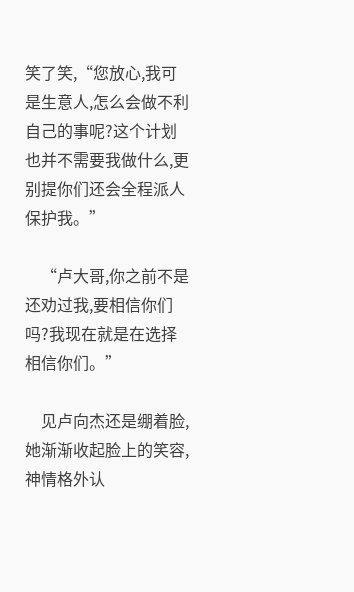笑了笑,“您放心,我可是生意人,怎么会做不利自己的事呢?这个计划也并不需要我做什么,更别提你们还会全程派人保护我。”

    “卢大哥,你之前不是还劝过我,要相信你们吗?我现在就是在选择相信你们。”

    见卢向杰还是绷着脸,她渐渐收起脸上的笑容,神情格外认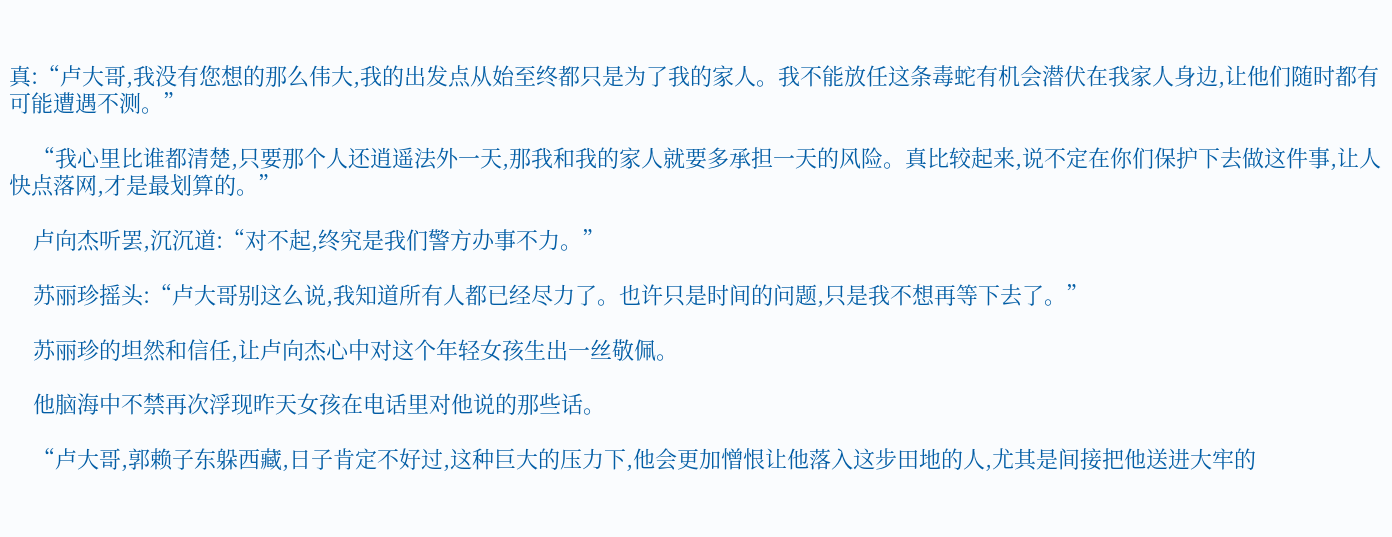真:“卢大哥,我没有您想的那么伟大,我的出发点从始至终都只是为了我的家人。我不能放任这条毒蛇有机会潜伏在我家人身边,让他们随时都有可能遭遇不测。”

    “我心里比谁都清楚,只要那个人还逍遥法外一天,那我和我的家人就要多承担一天的风险。真比较起来,说不定在你们保护下去做这件事,让人快点落网,才是最划算的。”

    卢向杰听罢,沉沉道:“对不起,终究是我们警方办事不力。”

    苏丽珍摇头:“卢大哥别这么说,我知道所有人都已经尽力了。也许只是时间的问题,只是我不想再等下去了。”

    苏丽珍的坦然和信任,让卢向杰心中对这个年轻女孩生出一丝敬佩。

    他脑海中不禁再次浮现昨天女孩在电话里对他说的那些话。

    “卢大哥,郭赖子东躲西藏,日子肯定不好过,这种巨大的压力下,他会更加憎恨让他落入这步田地的人,尤其是间接把他送进大牢的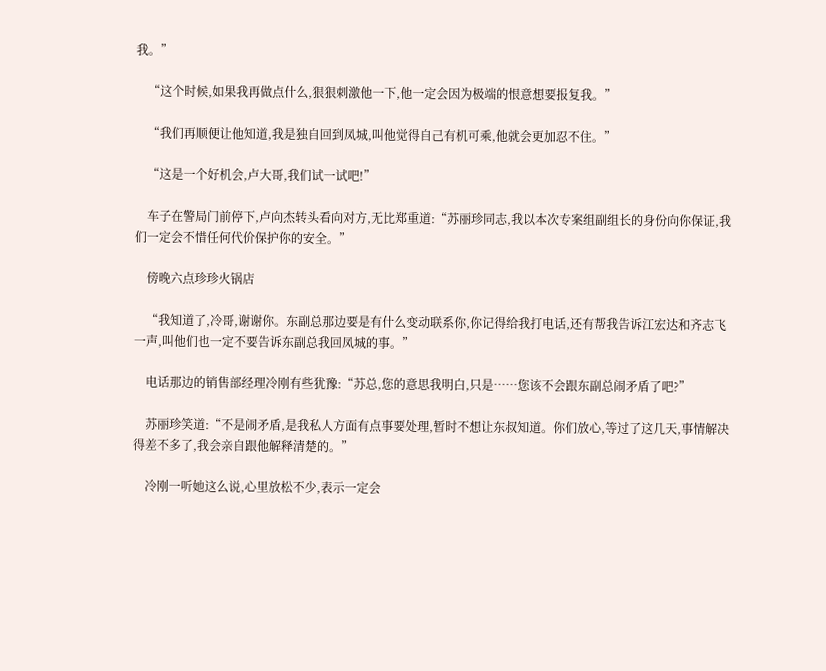我。”

    “这个时候,如果我再做点什么,狠狠刺激他一下,他一定会因为极端的恨意想要报复我。”

    “我们再顺便让他知道,我是独自回到凤城,叫他觉得自己有机可乘,他就会更加忍不住。”

    “这是一个好机会,卢大哥,我们试一试吧!”

    车子在警局门前停下,卢向杰转头看向对方,无比郑重道:“苏丽珍同志,我以本次专案组副组长的身份向你保证,我们一定会不惜任何代价保护你的安全。”

    傍晚六点珍珍火锅店

    “我知道了,冷哥,谢谢你。东副总那边要是有什么变动联系你,你记得给我打电话,还有帮我告诉江宏达和齐志飞一声,叫他们也一定不要告诉东副总我回凤城的事。”

    电话那边的销售部经理冷刚有些犹豫:“苏总,您的意思我明白,只是……您该不会跟东副总闹矛盾了吧?”

    苏丽珍笑道:“不是闹矛盾,是我私人方面有点事要处理,暂时不想让东叔知道。你们放心,等过了这几天,事情解决得差不多了,我会亲自跟他解释清楚的。”

    冷刚一听她这么说,心里放松不少,表示一定会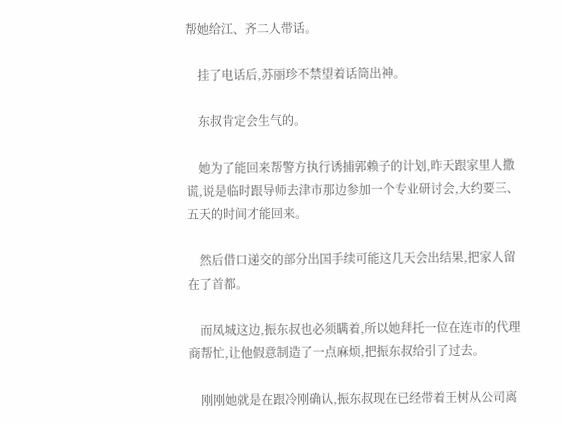帮她给江、齐二人带话。

    挂了电话后,苏丽珍不禁望着话筒出神。

    东叔肯定会生气的。

    她为了能回来帮警方执行诱捕郭赖子的计划,昨天跟家里人撒谎,说是临时跟导师去津市那边参加一个专业研讨会,大约要三、五天的时间才能回来。

    然后借口递交的部分出国手续可能这几天会出结果,把家人留在了首都。

    而凤城这边,振东叔也必须瞒着,所以她拜托一位在连市的代理商帮忙,让他假意制造了一点麻烦,把振东叔给引了过去。

    刚刚她就是在跟冷刚确认,振东叔现在已经带着王树从公司离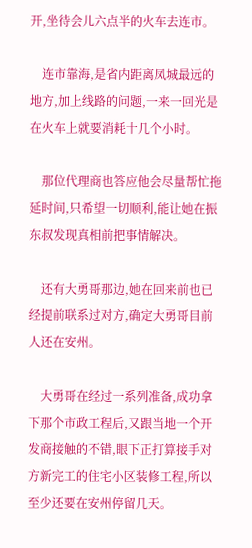开,坐待会儿六点半的火车去连市。

    连市靠海,是省内距离凤城最远的地方,加上线路的问题,一来一回光是在火车上就要消耗十几个小时。

    那位代理商也答应他会尽量帮忙拖延时间,只希望一切顺利,能让她在振东叔发现真相前把事情解决。

    还有大勇哥那边,她在回来前也已经提前联系过对方,确定大勇哥目前人还在安州。

    大勇哥在经过一系列准备,成功拿下那个市政工程后,又跟当地一个开发商接触的不错,眼下正打算接手对方新完工的住宅小区装修工程,所以至少还要在安州停留几天。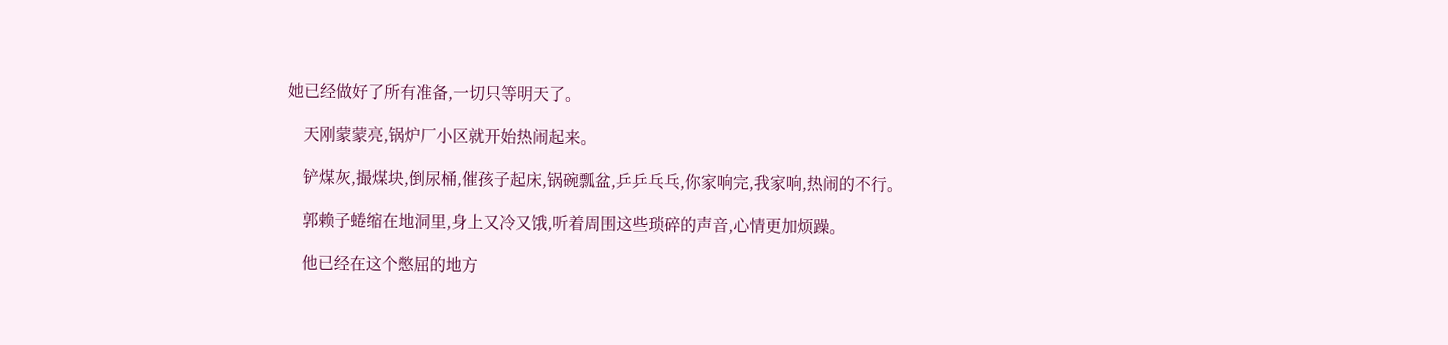她已经做好了所有准备,一切只等明天了。

    天刚蒙蒙亮,锅炉厂小区就开始热闹起来。

    铲煤灰,撮煤块,倒尿桶,催孩子起床,锅碗瓢盆,乒乒乓乓,你家响完,我家响,热闹的不行。

    郭赖子蜷缩在地洞里,身上又冷又饿,听着周围这些琐碎的声音,心情更加烦躁。

    他已经在这个憋屈的地方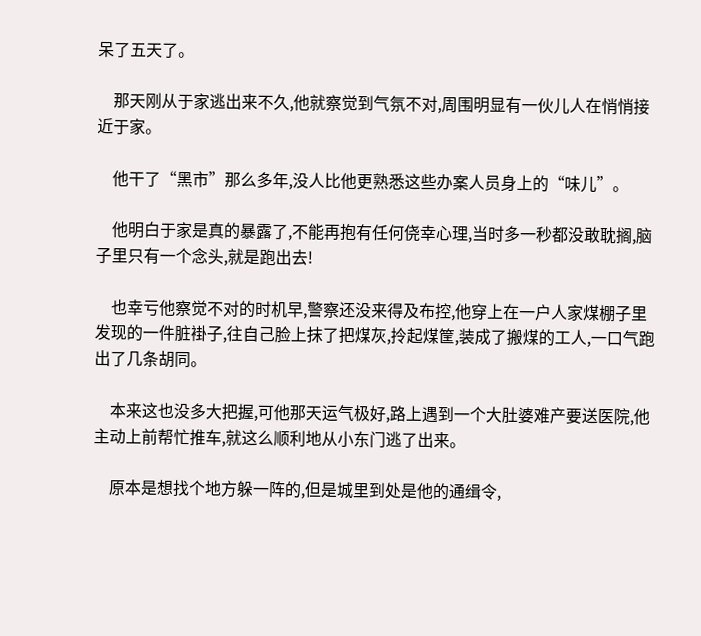呆了五天了。

    那天刚从于家逃出来不久,他就察觉到气氛不对,周围明显有一伙儿人在悄悄接近于家。

    他干了“黑市”那么多年,没人比他更熟悉这些办案人员身上的“味儿”。

    他明白于家是真的暴露了,不能再抱有任何侥幸心理,当时多一秒都没敢耽搁,脑子里只有一个念头,就是跑出去!

    也幸亏他察觉不对的时机早,警察还没来得及布控,他穿上在一户人家煤棚子里发现的一件脏褂子,往自己脸上抹了把煤灰,拎起煤筐,装成了搬煤的工人,一口气跑出了几条胡同。

    本来这也没多大把握,可他那天运气极好,路上遇到一个大肚婆难产要送医院,他主动上前帮忙推车,就这么顺利地从小东门逃了出来。

    原本是想找个地方躲一阵的,但是城里到处是他的通缉令,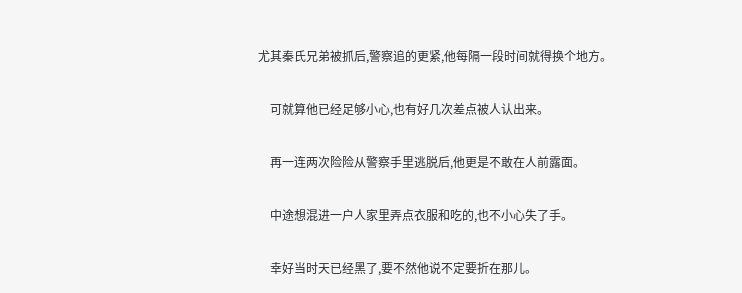尤其秦氏兄弟被抓后,警察追的更紧,他每隔一段时间就得换个地方。

    可就算他已经足够小心,也有好几次差点被人认出来。

    再一连两次险险从警察手里逃脱后,他更是不敢在人前露面。

    中途想混进一户人家里弄点衣服和吃的,也不小心失了手。

    幸好当时天已经黑了,要不然他说不定要折在那儿。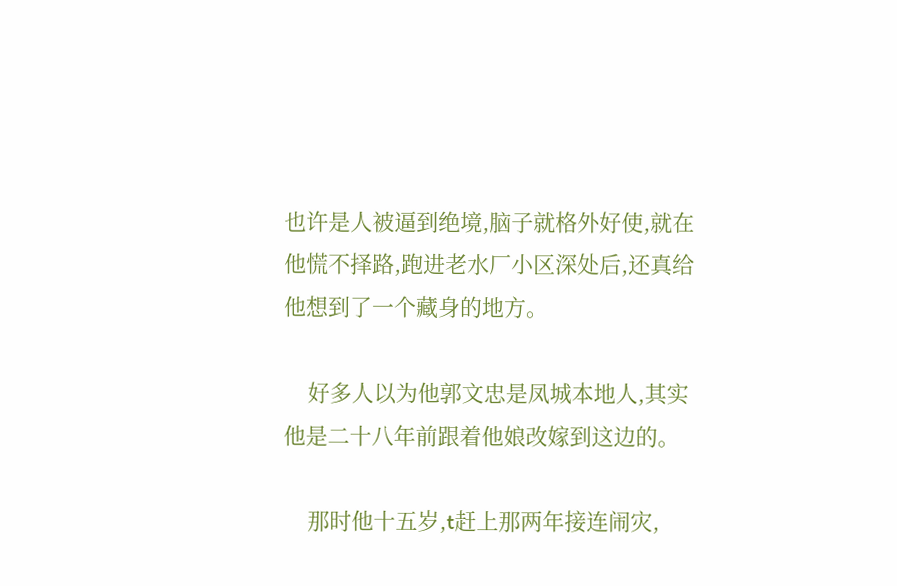也许是人被逼到绝境,脑子就格外好使,就在他慌不择路,跑进老水厂小区深处后,还真给他想到了一个藏身的地方。

    好多人以为他郭文忠是凤城本地人,其实他是二十八年前跟着他娘改嫁到这边的。

    那时他十五岁,t赶上那两年接连闹灾,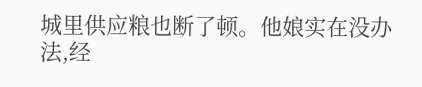城里供应粮也断了顿。他娘实在没办法,经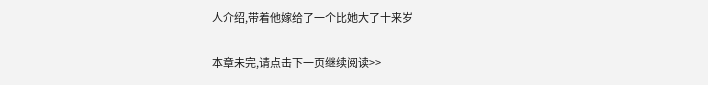人介绍,带着他嫁给了一个比她大了十来岁

本章未完,请点击下一页继续阅读>>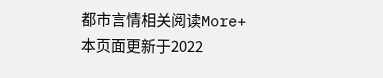都市言情相关阅读More+
本页面更新于2022